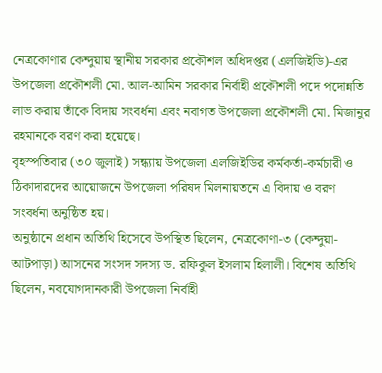নেত্রকোণার কেন্দুয়ায় স্থানীয় সরকার প্রকৌশল অধিদপ্তর (এলজিইডি)-এর উপজেলা প্রকৌশলী মো. আল-আমিন সরকার নির্বাহী প্রকৌশলী পদে পদোন্নতি লাভ করায় তাঁকে বিদায় সংবর্ধনা এবং নবাগত উপজেলা প্রকৌশলী মো. মিজানুর রহমানকে বরণ করা হয়েছে।
বৃহস্পতিবার (৩০ জুলাই) সন্ধ্যায় উপজেলা এলজিইডির কর্মকর্তা-কর্মচারী ও ঠিকাদারদের আয়োজনে উপজেলা পরিষদ মিলনায়তনে এ বিদায় ও বরণ সংবর্ধনা অনুষ্ঠিত হয়।
অনুষ্ঠানে প্রধান অতিথি হিসেবে উপস্থিত ছিলেন, নেত্রকোণা-৩ (কেন্দুয়া-আটপাড়া) আসনের সংসদ সদস্য ড. রফিকুল ইসলাম হিলালী। বিশেষ অতিথি ছিলেন, নবযোগদানকারী উপজেলা নির্বাহী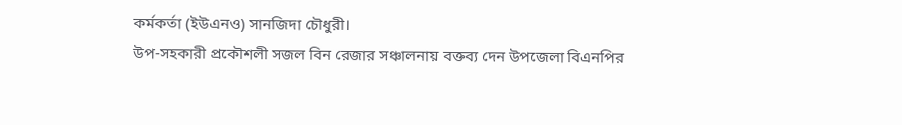কর্মকর্তা (ইউএনও) সানজিদা চৌধুরী।
উপ-সহকারী প্রকৌশলী সজল বিন রেজার সঞ্চালনায় বক্তব্য দেন উপজেলা বিএনপির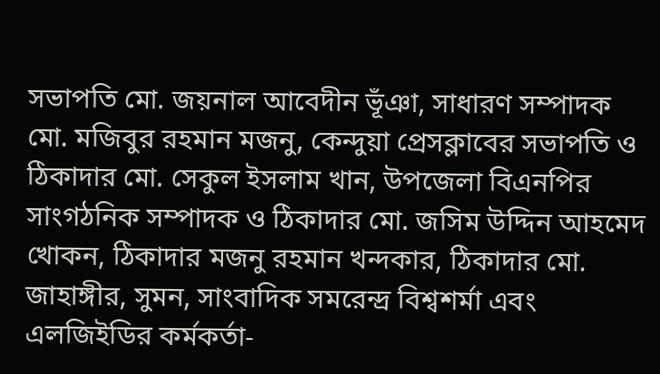সভাপতি মো. জয়নাল আবেদীন ভূঁঞা, সাধারণ সম্পাদক মো. মজিবুর রহমান মজনু, কেন্দুয়া প্রেসক্লাবের সভাপতি ও ঠিকাদার মো. সেকুল ইসলাম খান, উপজেলা বিএনপির সাংগঠনিক সম্পাদক ও ঠিকাদার মো. জসিম উদ্দিন আহমেদ খোকন, ঠিকাদার মজনু রহমান খন্দকার, ঠিকাদার মো. জাহাঙ্গীর, সুমন, সাংবাদিক সমরেন্দ্র বিশ্বশর্মা এবং এলজিইডির কর্মকর্তা-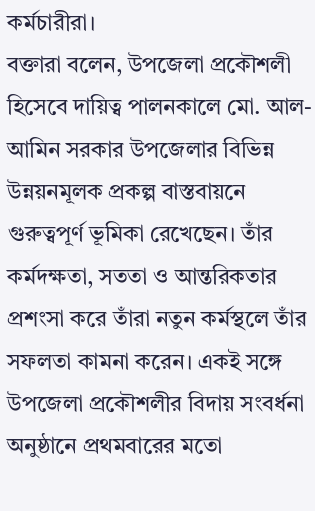কর্মচারীরা।
বক্তারা বলেন, উপজেলা প্রকৌশলী হিসেবে দায়িত্ব পালনকালে মো. আল-আমিন সরকার উপজেলার বিভিন্ন উন্নয়নমূলক প্রকল্প বাস্তবায়নে গুরুত্বপূর্ণ ভূমিকা রেখেছেন। তাঁর কর্মদক্ষতা, সততা ও আন্তরিকতার প্রশংসা করে তাঁরা নতুন কর্মস্থলে তাঁর সফলতা কামনা করেন। একই সঙ্গে উপজেলা প্রকৌশলীর বিদায় সংবর্ধনা অনুষ্ঠানে প্রথমবারের মতো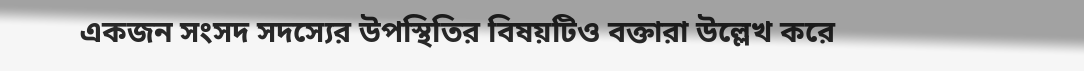একজন সংসদ সদস্যের উপস্থিতির বিষয়টিও বক্তারা উল্লেখ করে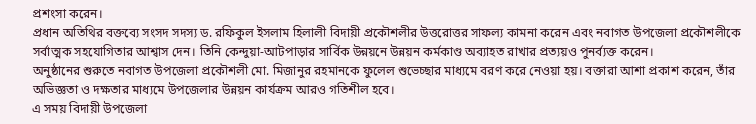প্রশংসা করেন।
প্রধান অতিথির বক্তব্যে সংসদ সদস্য ড. রফিকুল ইসলাম হিলালী বিদায়ী প্রকৌশলীর উত্তরোত্তর সাফল্য কামনা করেন এবং নবাগত উপজেলা প্রকৌশলীকে সর্বাত্মক সহযোগিতার আশ্বাস দেন। তিনি কেন্দুয়া-আটপাড়ার সার্বিক উন্নয়নে উন্নয়ন কর্মকাণ্ড অব্যাহত রাখার প্রত্যয়ও পুনর্ব্যক্ত করেন।
অনুষ্ঠানের শুরুতে নবাগত উপজেলা প্রকৌশলী মো. মিজানুর রহমানকে ফুলেল শুভেচ্ছার মাধ্যমে বরণ করে নেওয়া হয়। বক্তারা আশা প্রকাশ করেন, তাঁর অভিজ্ঞতা ও দক্ষতার মাধ্যমে উপজেলার উন্নয়ন কার্যক্রম আরও গতিশীল হবে।
এ সময় বিদায়ী উপজেলা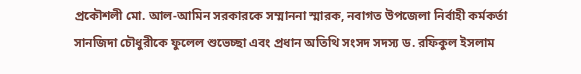প্রকৌশলী মো. আল-আমিন সরকারকে সম্মাননা স্মারক, নবাগত উপজেলা নির্বাহী কর্মকর্তা সানজিদা চৌধুরীকে ফুলেল শুভেচ্ছা এবং প্রধান অতিথি সংসদ সদস্য ড. রফিকুল ইসলাম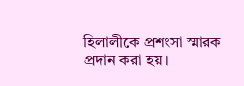হিলালীকে প্রশংসা স্মারক প্রদান করা হয়।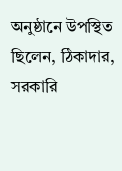অনুষ্ঠানে উপস্থিত ছিলেন, ঠিকাদার, সরকারি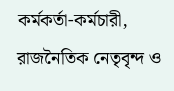কর্মকর্তা-কর্মচারী, রাজনৈতিক নেতৃবৃন্দ ও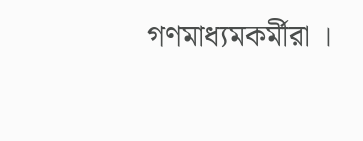গণমাধ্যমকর্মীরা ।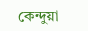কেন্দুয়া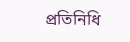প্রতিনিধি